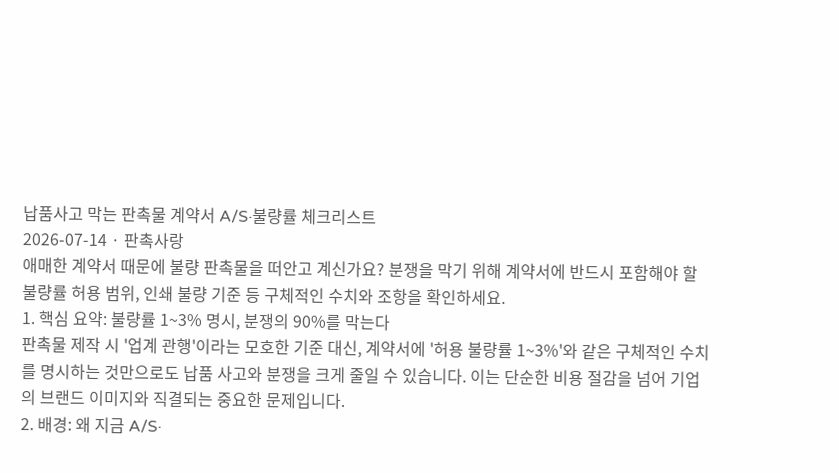납품사고 막는 판촉물 계약서 A/S·불량률 체크리스트
2026-07-14 · 판촉사랑
애매한 계약서 때문에 불량 판촉물을 떠안고 계신가요? 분쟁을 막기 위해 계약서에 반드시 포함해야 할 불량률 허용 범위, 인쇄 불량 기준 등 구체적인 수치와 조항을 확인하세요.
1. 핵심 요약: 불량률 1~3% 명시, 분쟁의 90%를 막는다
판촉물 제작 시 '업계 관행'이라는 모호한 기준 대신, 계약서에 '허용 불량률 1~3%'와 같은 구체적인 수치를 명시하는 것만으로도 납품 사고와 분쟁을 크게 줄일 수 있습니다. 이는 단순한 비용 절감을 넘어 기업의 브랜드 이미지와 직결되는 중요한 문제입니다.
2. 배경: 왜 지금 A/S·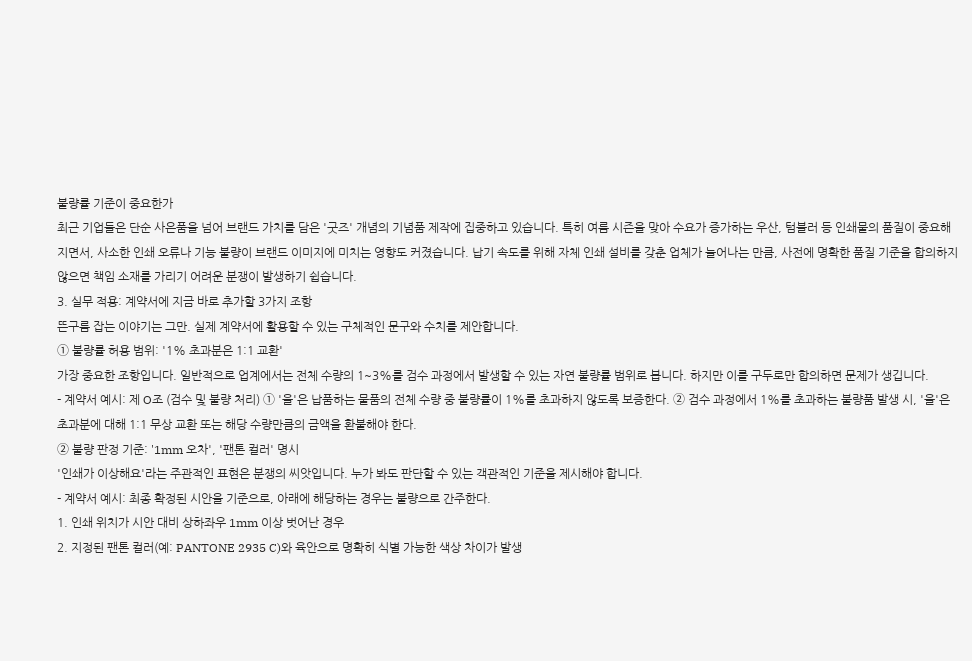불량률 기준이 중요한가
최근 기업들은 단순 사은품을 넘어 브랜드 가치를 담은 '굿즈' 개념의 기념품 제작에 집중하고 있습니다. 특히 여름 시즌을 맞아 수요가 증가하는 우산, 텀블러 등 인쇄물의 품질이 중요해지면서, 사소한 인쇄 오류나 기능 불량이 브랜드 이미지에 미치는 영향도 커졌습니다. 납기 속도를 위해 자체 인쇄 설비를 갖춘 업체가 늘어나는 만큼, 사전에 명확한 품질 기준을 합의하지 않으면 책임 소재를 가리기 어려운 분쟁이 발생하기 쉽습니다.
3. 실무 적용: 계약서에 지금 바로 추가할 3가지 조항
뜬구름 잡는 이야기는 그만. 실제 계약서에 활용할 수 있는 구체적인 문구와 수치를 제안합니다.
① 불량률 허용 범위: '1% 초과분은 1:1 교환'
가장 중요한 조항입니다. 일반적으로 업계에서는 전체 수량의 1~3%를 검수 과정에서 발생할 수 있는 자연 불량률 범위로 봅니다. 하지만 이를 구두로만 합의하면 문제가 생깁니다.
- 계약서 예시: 제 O조 (검수 및 불량 처리) ① '을'은 납품하는 물품의 전체 수량 중 불량률이 1%를 초과하지 않도록 보증한다. ② 검수 과정에서 1%를 초과하는 불량품 발생 시, '을'은 초과분에 대해 1:1 무상 교환 또는 해당 수량만큼의 금액을 환불해야 한다.
② 불량 판정 기준: '1mm 오차', '팬톤 컬러' 명시
'인쇄가 이상해요'라는 주관적인 표현은 분쟁의 씨앗입니다. 누가 봐도 판단할 수 있는 객관적인 기준을 제시해야 합니다.
- 계약서 예시: 최종 확정된 시안을 기준으로, 아래에 해당하는 경우는 불량으로 간주한다.
1. 인쇄 위치가 시안 대비 상하좌우 1mm 이상 벗어난 경우
2. 지정된 팬톤 컬러(예: PANTONE 2935 C)와 육안으로 명확히 식별 가능한 색상 차이가 발생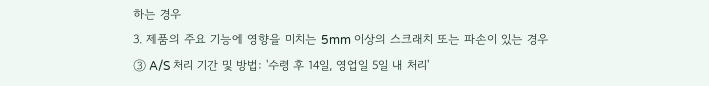하는 경우
3. 제품의 주요 기능에 영향을 미치는 5mm 이상의 스크래치 또는 파손이 있는 경우
③ A/S 처리 기간 및 방법: '수령 후 14일, 영업일 5일 내 처리'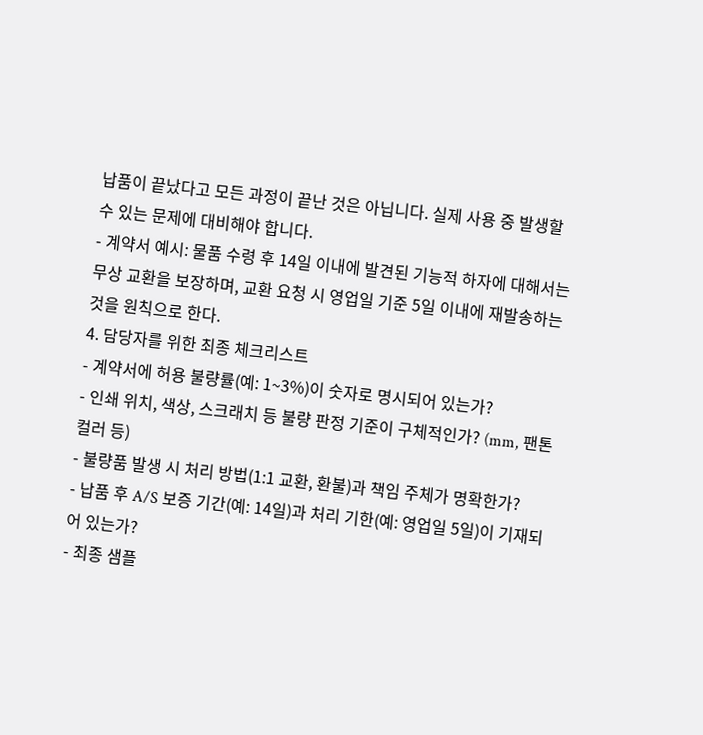납품이 끝났다고 모든 과정이 끝난 것은 아닙니다. 실제 사용 중 발생할 수 있는 문제에 대비해야 합니다.
- 계약서 예시: 물품 수령 후 14일 이내에 발견된 기능적 하자에 대해서는 무상 교환을 보장하며, 교환 요청 시 영업일 기준 5일 이내에 재발송하는 것을 원칙으로 한다.
4. 담당자를 위한 최종 체크리스트
- 계약서에 허용 불량률(예: 1~3%)이 숫자로 명시되어 있는가?
- 인쇄 위치, 색상, 스크래치 등 불량 판정 기준이 구체적인가? (mm, 팬톤 컬러 등)
- 불량품 발생 시 처리 방법(1:1 교환, 환불)과 책임 주체가 명확한가?
- 납품 후 A/S 보증 기간(예: 14일)과 처리 기한(예: 영업일 5일)이 기재되어 있는가?
- 최종 샘플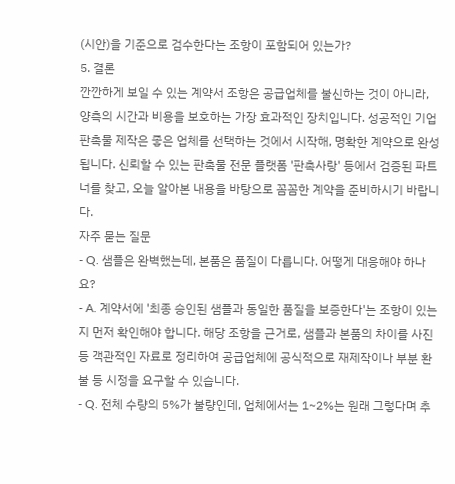(시안)을 기준으로 검수한다는 조항이 포함되어 있는가?
5. 결론
깐깐하게 보일 수 있는 계약서 조항은 공급업체를 불신하는 것이 아니라, 양측의 시간과 비용을 보호하는 가장 효과적인 장치입니다. 성공적인 기업 판촉물 제작은 좋은 업체를 선택하는 것에서 시작해, 명확한 계약으로 완성됩니다. 신뢰할 수 있는 판촉물 전문 플랫폼 '판촉사랑' 등에서 검증된 파트너를 찾고, 오늘 알아본 내용을 바탕으로 꼼꼼한 계약을 준비하시기 바랍니다.
자주 묻는 질문
- Q. 샘플은 완벽했는데, 본품은 품질이 다릅니다. 어떻게 대응해야 하나요?
- A. 계약서에 '최종 승인된 샘플과 동일한 품질을 보증한다'는 조항이 있는지 먼저 확인해야 합니다. 해당 조항을 근거로, 샘플과 본품의 차이를 사진 등 객관적인 자료로 정리하여 공급업체에 공식적으로 재제작이나 부분 환불 등 시정을 요구할 수 있습니다.
- Q. 전체 수량의 5%가 불량인데, 업체에서는 1~2%는 원래 그렇다며 추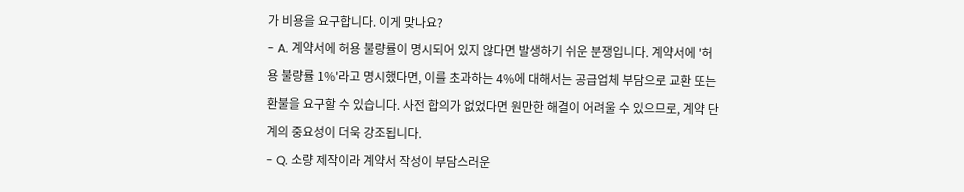가 비용을 요구합니다. 이게 맞나요?
- A. 계약서에 허용 불량률이 명시되어 있지 않다면 발생하기 쉬운 분쟁입니다. 계약서에 '허용 불량률 1%'라고 명시했다면, 이를 초과하는 4%에 대해서는 공급업체 부담으로 교환 또는 환불을 요구할 수 있습니다. 사전 합의가 없었다면 원만한 해결이 어려울 수 있으므로, 계약 단계의 중요성이 더욱 강조됩니다.
- Q. 소량 제작이라 계약서 작성이 부담스러운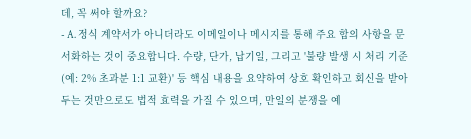데, 꼭 써야 할까요?
- A. 정식 계약서가 아니더라도 이메일이나 메시지를 통해 주요 합의 사항을 문서화하는 것이 중요합니다. 수량, 단가, 납기일, 그리고 '불량 발생 시 처리 기준(예: 2% 초과분 1:1 교환)' 등 핵심 내용을 요약하여 상호 확인하고 회신을 받아두는 것만으로도 법적 효력을 가질 수 있으며, 만일의 분쟁을 예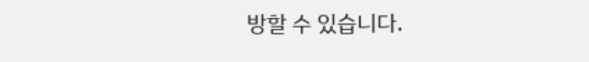방할 수 있습니다.